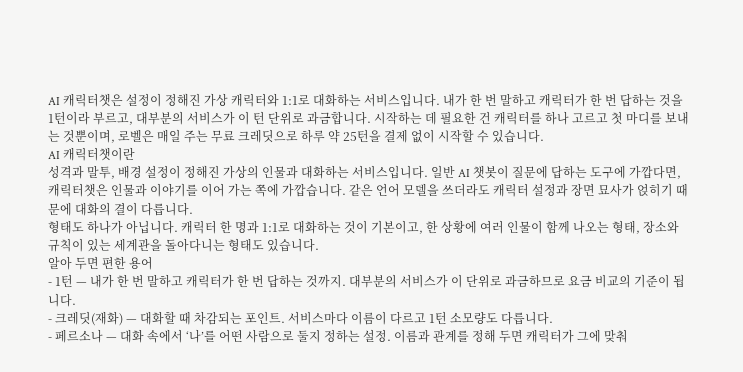AI 캐릭터챗은 설정이 정해진 가상 캐릭터와 1:1로 대화하는 서비스입니다. 내가 한 번 말하고 캐릭터가 한 번 답하는 것을 1턴이라 부르고, 대부분의 서비스가 이 턴 단위로 과금합니다. 시작하는 데 필요한 건 캐릭터를 하나 고르고 첫 마디를 보내는 것뿐이며, 로벨은 매일 주는 무료 크레딧으로 하루 약 25턴을 결제 없이 시작할 수 있습니다.
AI 캐릭터챗이란
성격과 말투, 배경 설정이 정해진 가상의 인물과 대화하는 서비스입니다. 일반 AI 챗봇이 질문에 답하는 도구에 가깝다면, 캐릭터챗은 인물과 이야기를 이어 가는 쪽에 가깝습니다. 같은 언어 모델을 쓰더라도 캐릭터 설정과 장면 묘사가 얹히기 때문에 대화의 결이 다릅니다.
형태도 하나가 아닙니다. 캐릭터 한 명과 1:1로 대화하는 것이 기본이고, 한 상황에 여러 인물이 함께 나오는 형태, 장소와 규칙이 있는 세계관을 돌아다니는 형태도 있습니다.
알아 두면 편한 용어
- 1턴 — 내가 한 번 말하고 캐릭터가 한 번 답하는 것까지. 대부분의 서비스가 이 단위로 과금하므로 요금 비교의 기준이 됩니다.
- 크레딧(재화) — 대화할 때 차감되는 포인트. 서비스마다 이름이 다르고 1턴 소모량도 다릅니다.
- 페르소나 — 대화 속에서 ‘나’를 어떤 사람으로 둘지 정하는 설정. 이름과 관계를 정해 두면 캐릭터가 그에 맞춰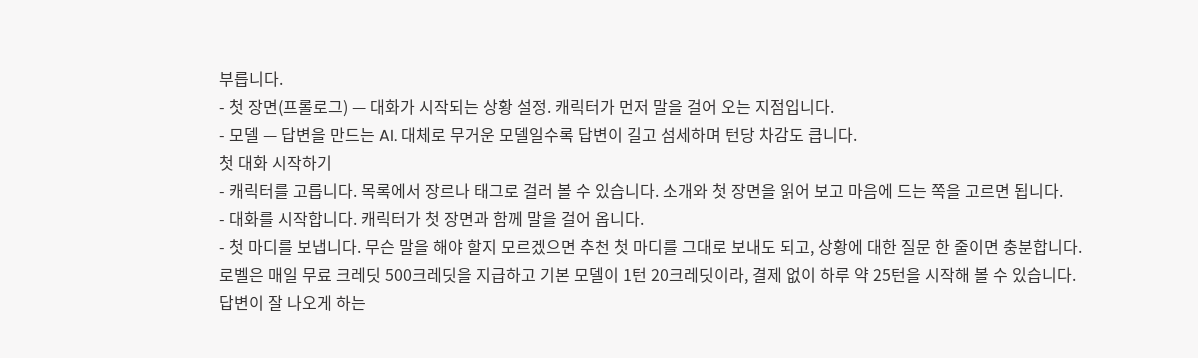부릅니다.
- 첫 장면(프롤로그) — 대화가 시작되는 상황 설정. 캐릭터가 먼저 말을 걸어 오는 지점입니다.
- 모델 — 답변을 만드는 AI. 대체로 무거운 모델일수록 답변이 길고 섬세하며 턴당 차감도 큽니다.
첫 대화 시작하기
- 캐릭터를 고릅니다. 목록에서 장르나 태그로 걸러 볼 수 있습니다. 소개와 첫 장면을 읽어 보고 마음에 드는 쪽을 고르면 됩니다.
- 대화를 시작합니다. 캐릭터가 첫 장면과 함께 말을 걸어 옵니다.
- 첫 마디를 보냅니다. 무슨 말을 해야 할지 모르겠으면 추천 첫 마디를 그대로 보내도 되고, 상황에 대한 질문 한 줄이면 충분합니다.
로벨은 매일 무료 크레딧 500크레딧을 지급하고 기본 모델이 1턴 20크레딧이라, 결제 없이 하루 약 25턴을 시작해 볼 수 있습니다.
답변이 잘 나오게 하는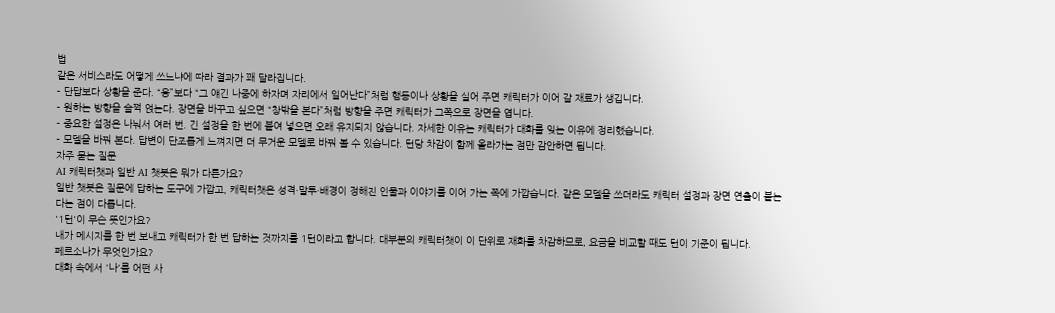법
같은 서비스라도 어떻게 쓰느냐에 따라 결과가 꽤 달라집니다.
- 단답보다 상황을 준다. “응”보다 “그 얘긴 나중에 하자며 자리에서 일어난다”처럼 행동이나 상황을 실어 주면 캐릭터가 이어 갈 재료가 생깁니다.
- 원하는 방향을 슬쩍 얹는다. 장면을 바꾸고 싶으면 “창밖을 본다”처럼 방향을 주면 캐릭터가 그쪽으로 장면을 엽니다.
- 중요한 설정은 나눠서 여러 번. 긴 설정을 한 번에 붙여 넣으면 오래 유지되지 않습니다. 자세한 이유는 캐릭터가 대화를 잊는 이유에 정리했습니다.
- 모델을 바꿔 본다. 답변이 단조롭게 느껴지면 더 무거운 모델로 바꿔 볼 수 있습니다. 턴당 차감이 함께 올라가는 점만 감안하면 됩니다.
자주 묻는 질문
AI 캐릭터챗과 일반 AI 챗봇은 뭐가 다른가요?
일반 챗봇은 질문에 답하는 도구에 가깝고, 캐릭터챗은 성격·말투·배경이 정해진 인물과 이야기를 이어 가는 쪽에 가깝습니다. 같은 모델을 쓰더라도 캐릭터 설정과 장면 연출이 붙는다는 점이 다릅니다.
'1턴'이 무슨 뜻인가요?
내가 메시지를 한 번 보내고 캐릭터가 한 번 답하는 것까지를 1턴이라고 합니다. 대부분의 캐릭터챗이 이 단위로 재화를 차감하므로, 요금을 비교할 때도 턴이 기준이 됩니다.
페르소나가 무엇인가요?
대화 속에서 '나'를 어떤 사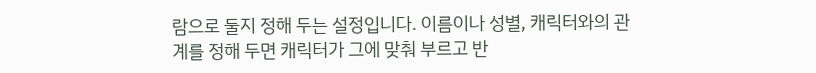람으로 둘지 정해 두는 설정입니다. 이름이나 성별, 캐릭터와의 관계를 정해 두면 캐릭터가 그에 맞춰 부르고 반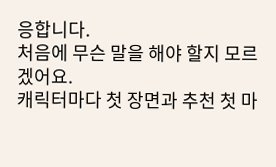응합니다.
처음에 무슨 말을 해야 할지 모르겠어요.
캐릭터마다 첫 장면과 추천 첫 마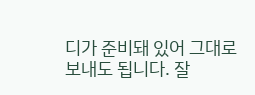디가 준비돼 있어 그대로 보내도 됩니다. 잘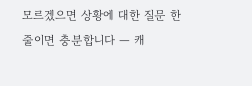모르겠으면 상황에 대한 질문 한 줄이면 충분합니다 — 캐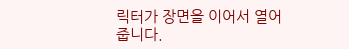릭터가 장면을 이어서 열어 줍니다.